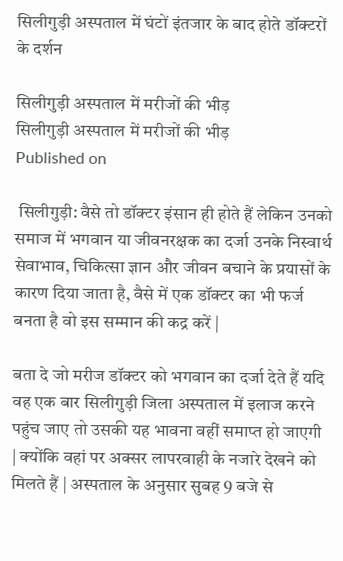सिलीगुड़ी अस्पताल में घंटों इंतजार के बाद होते डॉक्टरों के दर्शन

सिलीगुड़ी अस्पताल में मरीजों की भीड़
सिलीगुड़ी अस्पताल में मरीजों की भीड़
Published on

 सिलीगुड़ी: वैसे तो डॉक्टर इंसान ही होते हैं लेकिन उनको समाज में भगवान या जीवनरक्षक का दर्जा उनके निस्वार्थ सेवाभाव, चिकित्सा ज्ञान और जीवन बचाने के प्रयासों के कारण दिया जाता है, वैसे में एक डॉक्टर का भी फर्ज बनता है वो इस सम्मान की कद्र करें |

बता दे जो मरीज डॉक्टर को भगवान का दर्जा देते हैं यदि वह एक बार सिलीगुड़ी जिला अस्पताल में इलाज करने पहुंच जाए तो उसकी यह भावना वहीं समाप्त हो जाएगी | क्योंकि वहां पर अक्सर लापरवाही के नजारे देखने को मिलते हैं | अस्पताल के अनुसार सुबह 9 बजे से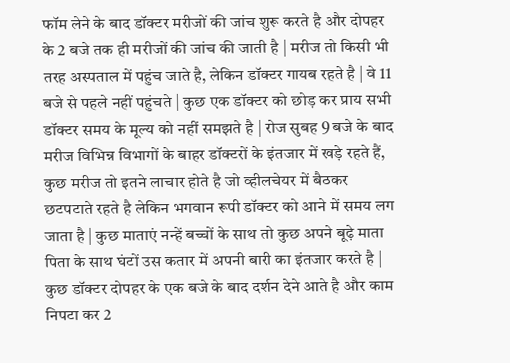फॉम लेने के बाद डॉक्टर मरीजों की जांच शुरू करते है और दोपहर के 2 बजे तक ही मरीजों की जांच की जाती है | मरीज तो किसी भी तरह अस्पताल में पहुंच जाते है, लेकिन डॉक्टर गायब रहते है | वे 11 बजे से पहले नहीं पहुंचते | कुछ एक डॉक्टर को छोड़ कर प्राय सभी डॉक्टर समय के मूल्य को नहीं समझते है | रोज सुबह 9 बजे के बाद मरीज विभिन्न विभागों के बाहर डॉक्टरों के इंतजार में खड़े रहते हैं, कुछ मरीज तो इतने लाचार होते है जो व्हीलचेयर में बैठकर छटपटाते रहते है लेकिन भगवान रूपी डॉक्टर को आने में समय लग जाता है | कुछ माताएं नन्हें बच्चों के साथ तो कुछ अपने बूढ़े माता पिता के साथ घंटों उस कतार में अपनी बारी का इंतजार करते है | कुछ डॉक्टर दोपहर के एक बजे के बाद दर्शन देने आते है और काम निपटा कर 2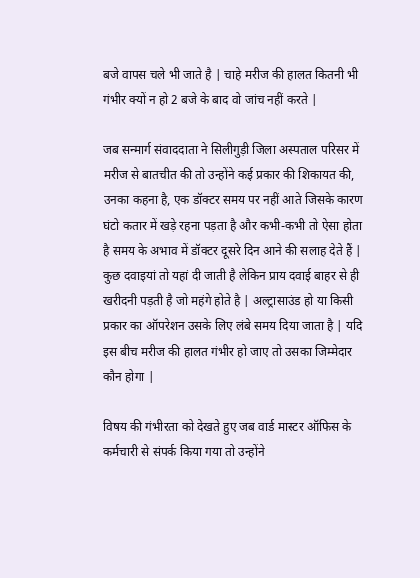बजे वापस चले भी जाते है | चाहे मरीज की हालत कितनी भी गंभीर क्यों न हो 2 बजे के बाद वो जांच नहीं करते |

जब सन्मार्ग संवाददाता ने सिलीगुड़ी जिला अस्पताल परिसर में मरीज से बातचीत की तो उन्होंने कई प्रकार की शिकायत की, उनका कहना है, एक डॉक्टर समय पर नहीं आते जिसके कारण घंटो कतार में खड़े रहना पड़ता है और कभी-कभी तो ऐसा होता है समय के अभाव में डॉक्टर दूसरे दिन आने की सलाह देते हैं | कुछ दवाइयां तो यहां दी जाती है लेकिन प्राय दवाई बाहर से ही खरीदनी पड़ती है जो महंगे होते है | अल्ट्रासाउंड हो या किसी प्रकार का ऑपरेशन उसके लिए लंबे समय दिया जाता है | यदि इस बीच मरीज की हालत गंभीर हो जाए तो उसका जिम्मेदार कौन होगा |

विषय की गंभीरता को देखते हुए जब वार्ड मास्टर ऑफिस के कर्मचारी से संपर्क किया गया तो उन्होंने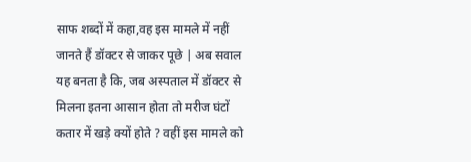साफ शब्दों में कहा,वह इस मामले में नहीं जानते हैं डॉक्टर से जाकर पूछे | अब सवाल यह बनता है कि, जब अस्पताल में डॉक्टर से मिलना इतना आसान होता तो मरीज घंटों कतार में खड़े क्यों होते ? वहीं इस मामले को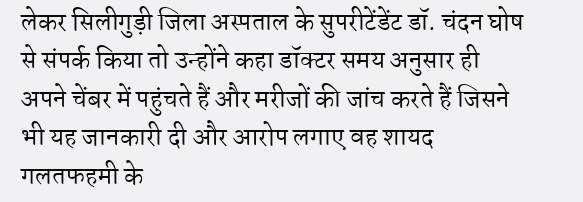लेकर सिलीगुड़ी जिला अस्पताल के सुपरीटेंडेंट डॉ. चंदन घोष से संपर्क किया तो उन्होंने कहा डॉक्टर समय अनुसार ही अपने चेंबर में पहुंचते हैं और मरीजों की जांच करते हैं जिसने भी यह जानकारी दी और आरोप लगाए वह शायद गलतफहमी के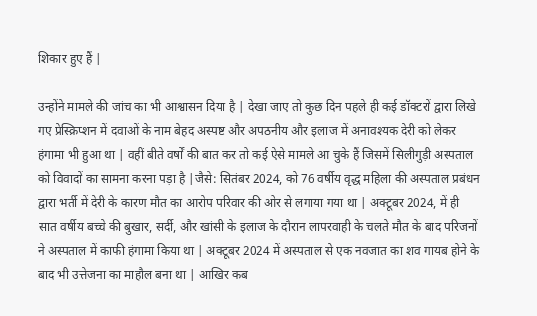शिकार हुए हैं |

उन्होंने मामले की जांच का भी आश्वासन दिया है | देखा जाए तो कुछ दिन पहले ही कई डॉक्टरों द्वारा लिखे गए प्रेस्क्रिप्शन में दवाओं के नाम बेहद अस्पष्ट और अपठनीय और इलाज में अनावश्यक देरी को लेकर हंगामा भी हुआ था | वहीं बीते वर्षों की बात कर तो कई ऐसे मामले आ चुके हैं जिसमें सिलीगुड़ी अस्पताल को विवादों का सामना करना पड़ा है |जैसे: सितंबर 2024, को 76 वर्षीय वृद्ध महिला की अस्पताल प्रबंधन द्वारा भर्ती में देरी के कारण मौत का आरोप परिवार की ओर से लगाया गया था | अक्टूबर 2024, में ही सात वर्षीय बच्चे की बुखार, सर्दी, और खांसी के इलाज के दौरान लापरवाही के चलते मौत के बाद परिजनों ने अस्पताल में काफी हंगामा किया था | अक्टूबर 2024 में अस्पताल से एक नवजात का शव गायब होने के बाद भी उत्तेजना का माहौल बना था | आखिर कब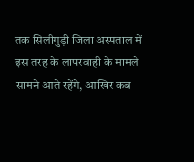तक सिलीगुड़ी जिला अस्पताल में इस तरह के लापरवाही के मामले सामने आते रहेंगे, आखिर कब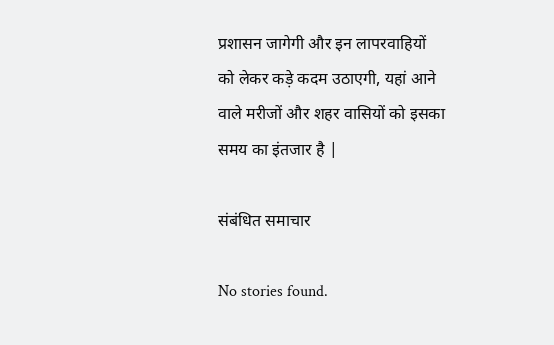प्रशासन जागेगी और इन लापरवाहियों को लेकर कड़े कदम उठाएगी, यहां आने वाले मरीजों और शहर वासियों को इसका समय का इंतजार है |

संबंधित समाचार

No stories found.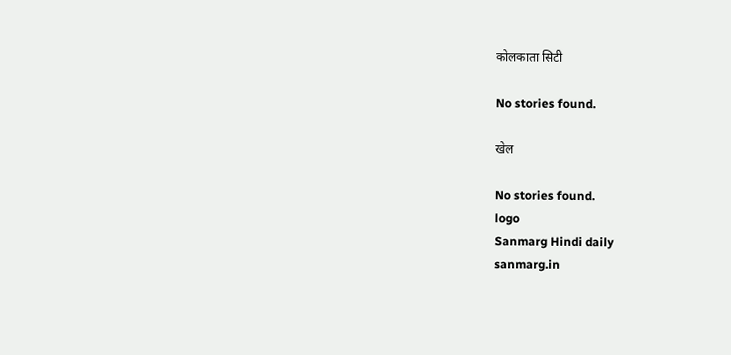कोलकाता सिटी

No stories found.

खेल

No stories found.
logo
Sanmarg Hindi daily
sanmarg.in